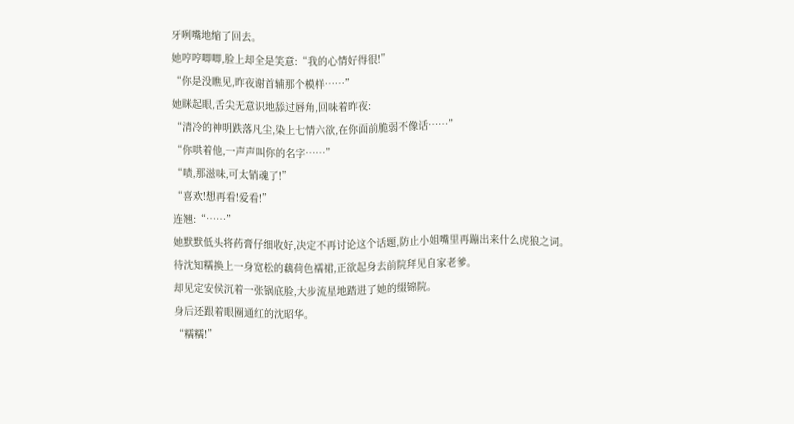牙咧嘴地缩了回去。
她哼哼唧唧,脸上却全是笑意:“我的心情好得很!”
“你是没瞧见,昨夜谢首辅那个模样……”
她眯起眼,舌尖无意识地舔过唇角,回味着昨夜:
“清冷的神明跌落凡尘,染上七情六欲,在你面前脆弱不像话……”
“你哄着他,一声声叫你的名字……”
“啧,那滋味,可太销魂了!”
“喜欢!想再看!爱看!”
连翘:“……”
她默默低头将药膏仔细收好,决定不再讨论这个话题,防止小姐嘴里再蹦出来什么虎狼之词。
待沈知糯换上一身宽松的藕荷色襦裙,正欲起身去前院拜见自家老爹。
却见定安侯沉着一张锅底脸,大步流星地踏进了她的缀锦院。
身后还跟着眼圈通红的沈昭华。
“糯糯!”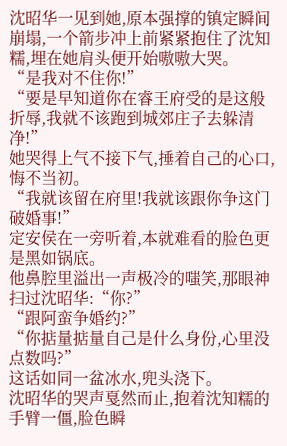沈昭华一见到她,原本强撑的镇定瞬间崩塌,一个箭步冲上前紧紧抱住了沈知糯,埋在她肩头便开始嗷嗷大哭。
“是我对不住你!”
“要是早知道你在睿王府受的是这般折辱,我就不该跑到城郊庄子去躲清净!”
她哭得上气不接下气,捶着自己的心口,悔不当初。
“我就该留在府里!我就该跟你争这门破婚事!”
定安侯在一旁听着,本就难看的脸色更是黑如锅底。
他鼻腔里溢出一声极冷的嗤笑,那眼神扫过沈昭华:“你?”
“跟阿蛮争婚约?”
“你掂量掂量自己是什么身份,心里没点数吗?”
这话如同一盆冰水,兜头浇下。
沈昭华的哭声戛然而止,抱着沈知糯的手臂一僵,脸色瞬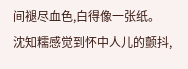间褪尽血色,白得像一张纸。
沈知糯感觉到怀中人儿的颤抖,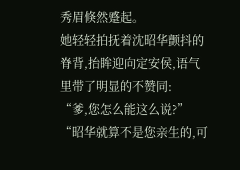秀眉倏然蹙起。
她轻轻拍抚着沈昭华颤抖的脊背,抬眸迎向定安侯,语气里带了明显的不赞同:
“爹,您怎么能这么说?”
“昭华就算不是您亲生的,可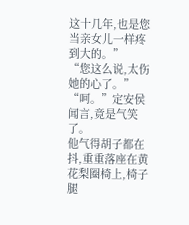这十几年,也是您当亲女儿一样疼到大的。”
“您这么说,太伤她的心了。”
“呵。”定安侯闻言,竟是气笑了。
他气得胡子都在抖,重重落座在黄花梨圈椅上,椅子腿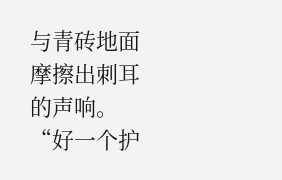与青砖地面摩擦出刺耳的声响。
“好一个护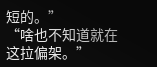短的。”
“啥也不知道就在这拉偏架。”